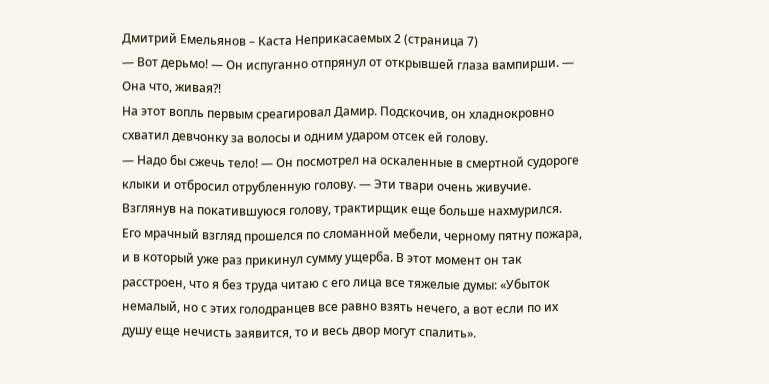Дмитрий Емельянов – Каста Неприкасаемых 2 (страница 7)
— Вот дерьмо! — Он испуганно отпрянул от открывшей глаза вампирши. — Она что, живая?!
На этот вопль первым среагировал Дамир. Подскочив, он хладнокровно схватил девчонку за волосы и одним ударом отсек ей голову.
— Надо бы сжечь тело! — Он посмотрел на оскаленные в смертной судороге клыки и отбросил отрубленную голову. — Эти твари очень живучие.
Взглянув на покатившуюся голову, трактирщик еще больше нахмурился. Его мрачный взгляд прошелся по сломанной мебели, черному пятну пожара, и в который уже раз прикинул сумму ущерба. В этот момент он так расстроен, что я без труда читаю с его лица все тяжелые думы: «Убыток немалый, но с этих голодранцев все равно взять нечего, а вот если по их душу еще нечисть заявится, то и весь двор могут спалить».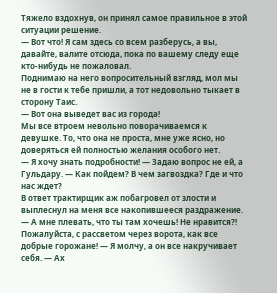Тяжело вздохнув, он принял самое правильное в этой ситуации решение.
— Вот что! Я сам здесь со всем разберусь, а вы, давайте, валите отсюда, пока по вашему следу еще кто-нибудь не пожаловал.
Поднимаю на него вопросительный взгляд, мол мы не в гости к тебе пришли, а тот недовольно тыкает в сторону Таис.
— Вот она выведет вас из города!
Мы все втроем невольно поворачиваемся к девушке. То, что она не проста, мне уже ясно, но доверяться ей полностью желания особого нет.
— Я хочу знать подробности! — Задаю вопрос не ей, а Гульдару. — Как пойдем? В чем загвоздка? Где и что нас ждет?
В ответ трактирщик аж побагровел от злости и выплеснул на меня все накопившееся раздражение.
— А мне плевать, что ты там хочешь! Не нравится?! Пожалуйста, с рассветом через ворота, как все добрые горожане! — Я молчу, а он все накручивает себя. — Ах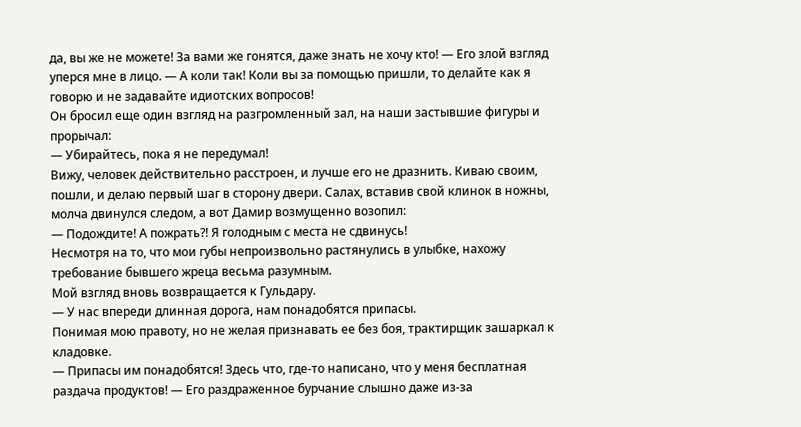да, вы же не можете! За вами же гонятся, даже знать не хочу кто! — Его злой взгляд уперся мне в лицо. — А коли так! Коли вы за помощью пришли, то делайте как я говорю и не задавайте идиотских вопросов!
Он бросил еще один взгляд на разгромленный зал, на наши застывшие фигуры и прорычал:
— Убирайтесь, пока я не передумал!
Вижу, человек действительно расстроен, и лучше его не дразнить. Киваю своим, пошли, и делаю первый шаг в сторону двери. Салах, вставив свой клинок в ножны, молча двинулся следом, а вот Дамир возмущенно возопил:
— Подождите! А пожрать?! Я голодным с места не сдвинусь!
Несмотря на то, что мои губы непроизвольно растянулись в улыбке, нахожу требование бывшего жреца весьма разумным.
Мой взгляд вновь возвращается к Гульдару.
— У нас впереди длинная дорога, нам понадобятся припасы.
Понимая мою правоту, но не желая признавать ее без боя, трактирщик зашаркал к кладовке.
— Припасы им понадобятся! Здесь что, где-то написано, что у меня бесплатная раздача продуктов! — Его раздраженное бурчание слышно даже из-за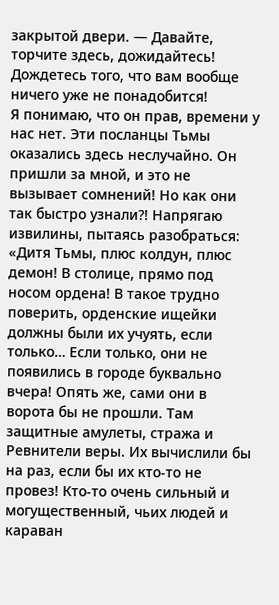закрытой двери. — Давайте, торчите здесь, дожидайтесь! Дождетесь того, что вам вообще ничего уже не понадобится!
Я понимаю, что он прав, времени у нас нет. Эти посланцы Тьмы оказались здесь неслучайно. Он пришли за мной, и это не вызывает сомнений! Но как они так быстро узнали?! Напрягаю извилины, пытаясь разобраться: «Дитя Тьмы, плюс колдун, плюс демон! В столице, прямо под носом ордена! В такое трудно поверить, орденские ищейки должны были их учуять, если только… Если только, они не появились в городе буквально вчера! Опять же, сами они в ворота бы не прошли. Там защитные амулеты, стража и Ревнители веры. Их вычислили бы на раз, если бы их кто-то не провез! Кто-то очень сильный и могущественный, чьих людей и караван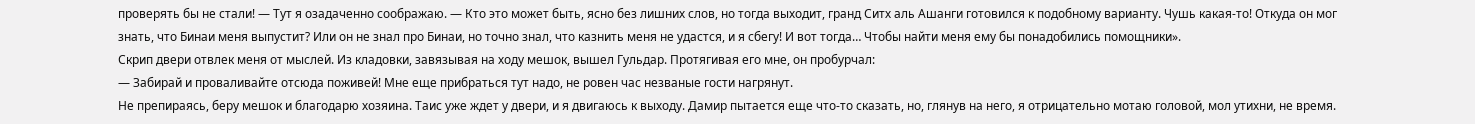проверять бы не стали! — Тут я озадаченно соображаю. — Кто это может быть, ясно без лишних слов, но тогда выходит, гранд Ситх аль Ашанги готовился к подобному варианту. Чушь какая-то! Откуда он мог знать, что Бинаи меня выпустит? Или он не знал про Бинаи, но точно знал, что казнить меня не удастся, и я сбегу! И вот тогда… Чтобы найти меня ему бы понадобились помощники».
Скрип двери отвлек меня от мыслей. Из кладовки, завязывая на ходу мешок, вышел Гульдар. Протягивая его мне, он пробурчал:
— Забирай и проваливайте отсюда поживей! Мне еще прибраться тут надо, не ровен час незваные гости нагрянут.
Не препираясь, беру мешок и благодарю хозяина. Таис уже ждет у двери, и я двигаюсь к выходу. Дамир пытается еще что-то сказать, но, глянув на него, я отрицательно мотаю головой, мол утихни, не время.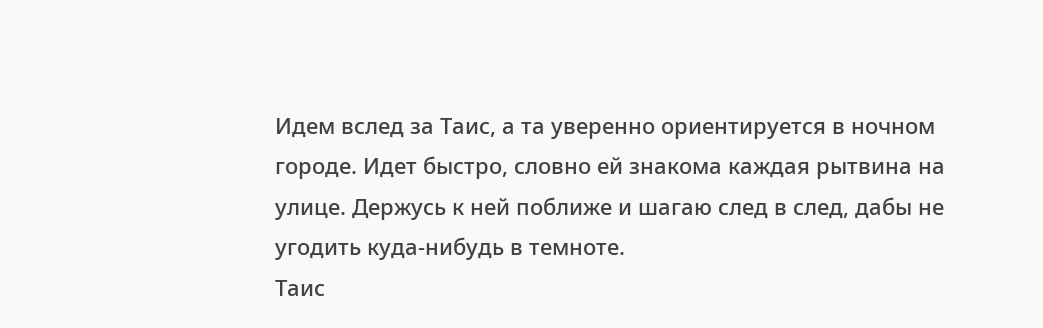Идем вслед за Таис, а та уверенно ориентируется в ночном городе. Идет быстро, словно ей знакома каждая рытвина на улице. Держусь к ней поближе и шагаю след в след, дабы не угодить куда-нибудь в темноте.
Таис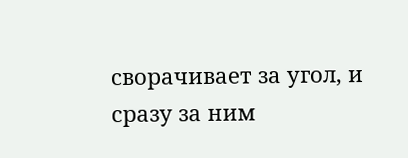сворачивает за угол, и сразу за ним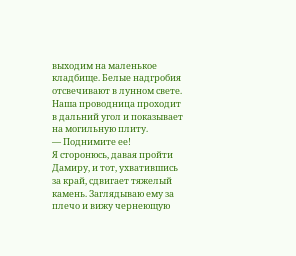выходим на маленькое кладбище. Белые надгробия отсвечивают в лунном свете. Наша проводница проходит в дальний угол и показывает на могильную плиту.
— Поднимите ее!
Я сторонюсь, давая пройти Дамиру, и тот, ухватившись за край, сдвигает тяжелый камень. Заглядываю ему за плечо и вижу чернеющую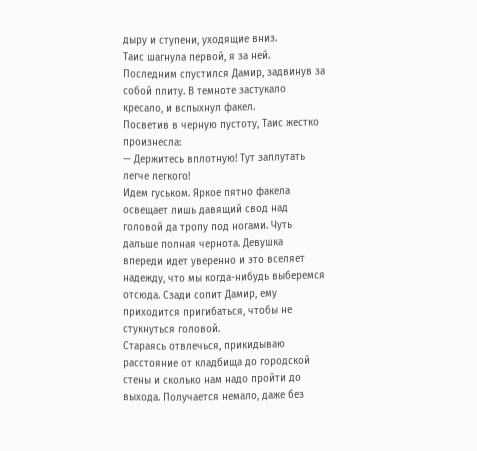дыру и ступени, уходящие вниз.
Таис шагнула первой, я за ней. Последним спустился Дамир, задвинув за собой плиту. В темноте застукало кресало, и вспыхнул факел.
Посветив в черную пустоту, Таис жестко произнесла:
— Держитесь вплотную! Тут заплутать легче легкого!
Идем гуськом. Яркое пятно факела освещает лишь давящий свод над головой да тропу под ногами. Чуть дальше полная чернота. Девушка впереди идет уверенно и это вселяет надежду, что мы когда-нибудь выберемся отсюда. Сзади сопит Дамир, ему приходится пригибаться, чтобы не стукнуться головой.
Стараясь отвлечься, прикидываю расстояние от кладбища до городской стены и сколько нам надо пройти до выхода. Получается немало, даже без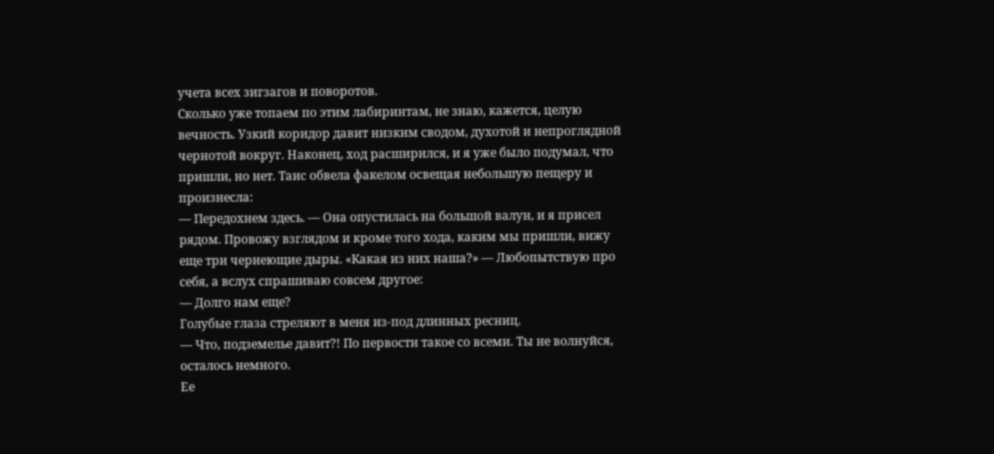учета всех зигзагов и поворотов.
Сколько уже топаем по этим лабиринтам, не знаю, кажется, целую вечность. Узкий коридор давит низким сводом, духотой и непроглядной чернотой вокруг. Наконец, ход расширился, и я уже было подумал, что пришли, но нет. Таис обвела факелом освещая небольшую пещеру и произнесла:
— Передохнем здесь. — Она опустилась на большой валун, и я присел рядом. Провожу взглядом и кроме того хода, каким мы пришли, вижу еще три чернеющие дыры. «Какая из них наша?» — Любопытствую про себя, а вслух спрашиваю совсем другое:
— Долго нам еще?
Голубые глаза стреляют в меня из-под длинных ресниц.
— Что, подземелье давит?! По первости такое со всеми. Ты не волнуйся, осталось немного.
Ее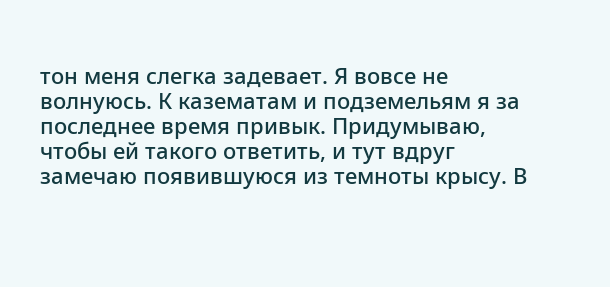тон меня слегка задевает. Я вовсе не волнуюсь. К казематам и подземельям я за последнее время привык. Придумываю, чтобы ей такого ответить, и тут вдруг замечаю появившуюся из темноты крысу. В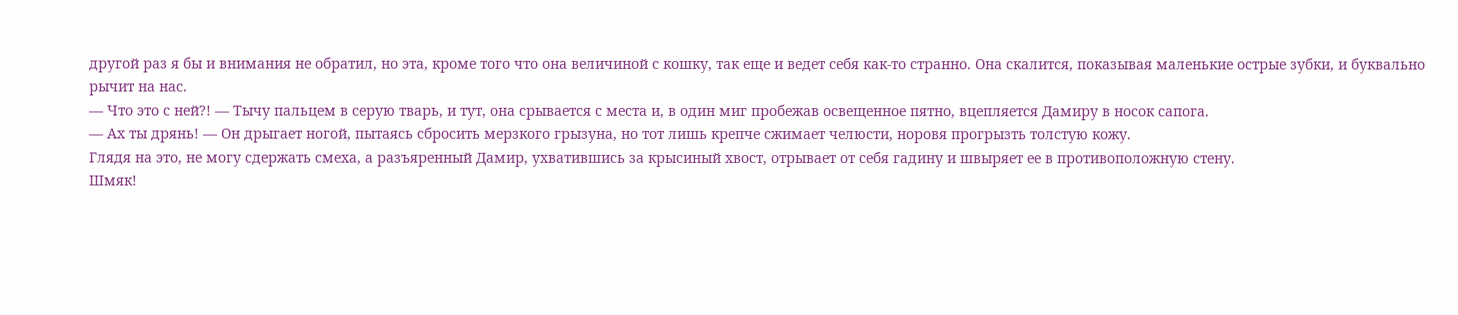другой раз я бы и внимания не обратил, но эта, кроме того что она величиной с кошку, так еще и ведет себя как-то странно. Она скалится, показывая маленькие острые зубки, и буквально рычит на нас.
— Что это с ней?! — Тычу пальцем в серую тварь, и тут, она срывается с места и, в один миг пробежав освещенное пятно, вцепляется Дамиру в носок сапога.
— Ах ты дрянь! — Он дрыгает ногой, пытаясь сбросить мерзкого грызуна, но тот лишь крепче сжимает челюсти, норовя прогрызть толстую кожу.
Глядя на это, не могу сдержать смеха, а разъяренный Дамир, ухватившись за крысиный хвост, отрывает от себя гадину и швыряет ее в противоположную стену.
Шмяк!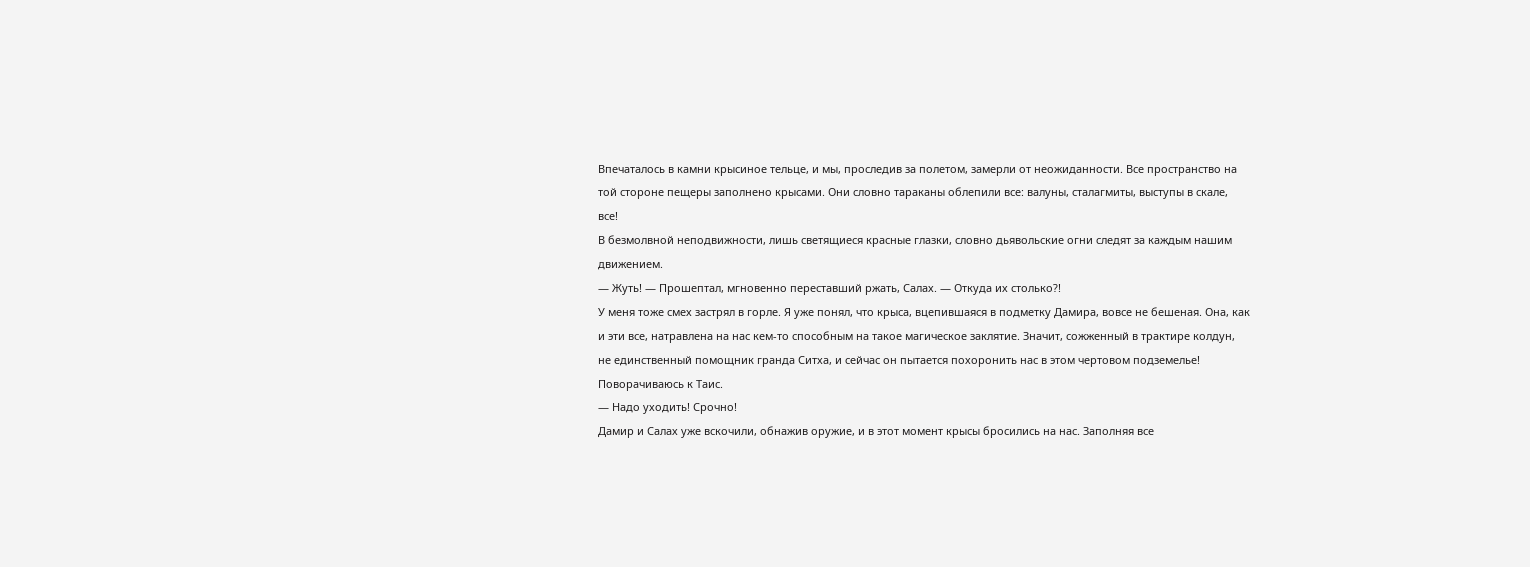Впечаталось в камни крысиное тельце, и мы, проследив за полетом, замерли от неожиданности. Все пространство на той стороне пещеры заполнено крысами. Они словно тараканы облепили все: валуны, сталагмиты, выступы в скале, все!
В безмолвной неподвижности, лишь светящиеся красные глазки, словно дьявольские огни следят за каждым нашим движением.
— Жуть! — Прошептал, мгновенно переставший ржать, Салах. — Откуда их столько?!
У меня тоже смех застрял в горле. Я уже понял, что крыса, вцепившаяся в подметку Дамира, вовсе не бешеная. Она, как и эти все, натравлена на нас кем-то способным на такое магическое заклятие. Значит, сожженный в трактире колдун, не единственный помощник гранда Ситха, и сейчас он пытается похоронить нас в этом чертовом подземелье!
Поворачиваюсь к Таис.
— Надо уходить! Срочно!
Дамир и Салах уже вскочили, обнажив оружие, и в этот момент крысы бросились на нас. Заполняя все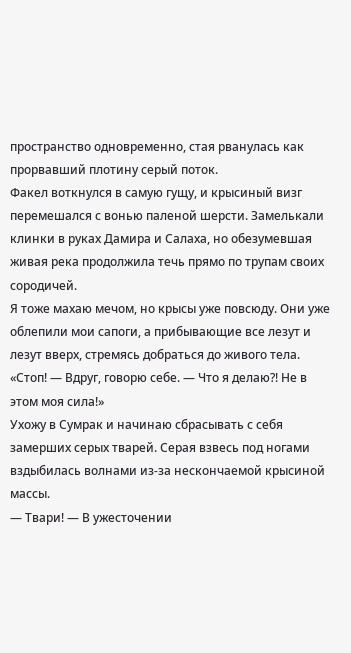пространство одновременно, стая рванулась как прорвавший плотину серый поток.
Факел воткнулся в самую гущу, и крысиный визг перемешался с вонью паленой шерсти. Замелькали клинки в руках Дамира и Салаха, но обезумевшая живая река продолжила течь прямо по трупам своих сородичей.
Я тоже махаю мечом, но крысы уже повсюду. Они уже облепили мои сапоги, а прибывающие все лезут и лезут вверх, стремясь добраться до живого тела.
«Стоп! — Вдруг, говорю себе. — Что я делаю?! Не в этом моя сила!»
Ухожу в Сумрак и начинаю сбрасывать с себя замерших серых тварей. Серая взвесь под ногами вздыбилась волнами из-за нескончаемой крысиной массы.
— Твари! — В ужесточении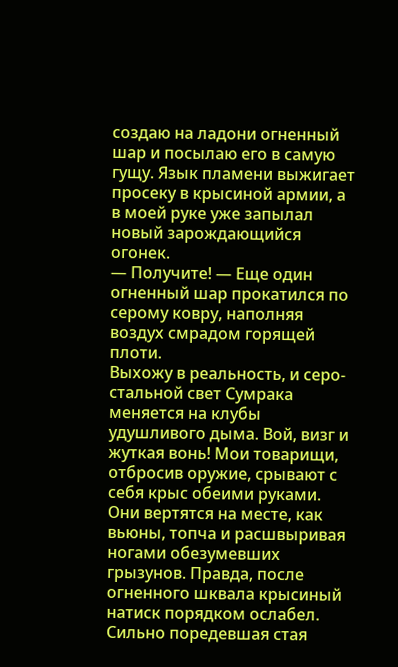создаю на ладони огненный шар и посылаю его в самую гущу. Язык пламени выжигает просеку в крысиной армии, а в моей руке уже запылал новый зарождающийся огонек.
— Получите! — Еще один огненный шар прокатился по серому ковру, наполняя воздух смрадом горящей плоти.
Выхожу в реальность, и серо-стальной свет Сумрака меняется на клубы удушливого дыма. Вой, визг и жуткая вонь! Мои товарищи, отбросив оружие, срывают с себя крыс обеими руками. Они вертятся на месте, как вьюны, топча и расшвыривая ногами обезумевших грызунов. Правда, после огненного шквала крысиный натиск порядком ослабел. Сильно поредевшая стая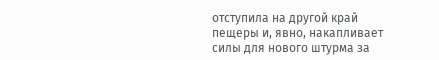отступила на другой край пещеры и, явно, накапливает силы для нового штурма за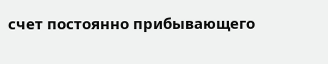счет постоянно прибывающего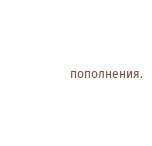пополнения.